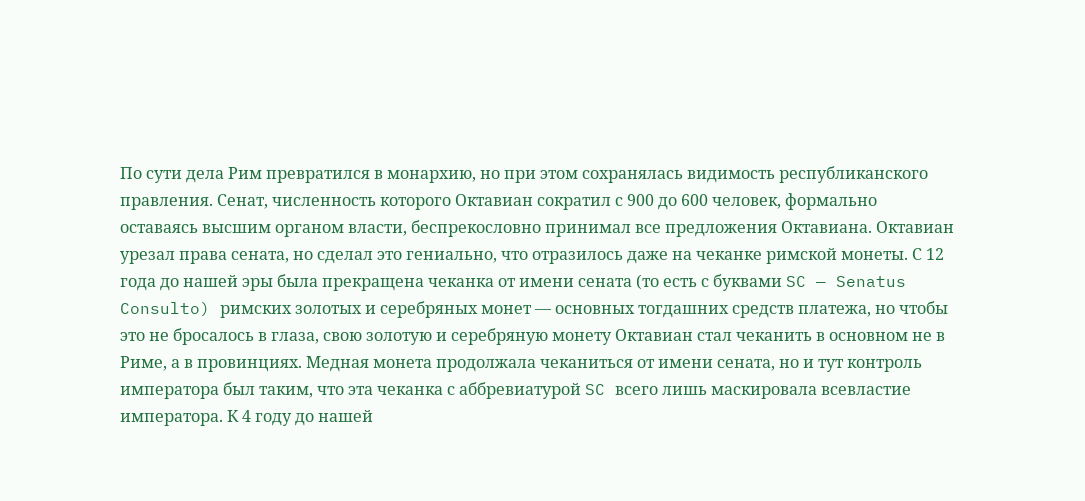По сути дела Рим превратился в монархию, но при этом сохранялась видимость республиканского правления. Сенат, численность которого Октавиан сократил с 900 до 600 человек, формально оставаясь высшим органом власти, беспрекословно принимал все предложения Октавиана. Октавиан урезал права сената, но сделал это гениально, что отразилось даже на чеканке римской монеты. С 12 года до нашей эры была прекращена чеканка от имени сената (то есть с буквами SC — Senatus Consulto) римских золотых и серебряных монет — основных тогдашних средств платежа, но чтобы это не бросалось в глаза, свою золотую и серебряную монету Октавиан стал чеканить в основном не в Риме, а в провинциях. Медная монета продолжала чеканиться от имени сената, но и тут контроль императора был таким, что эта чеканка с аббревиатурой SC всего лишь маскировала всевластие императора. К 4 году до нашей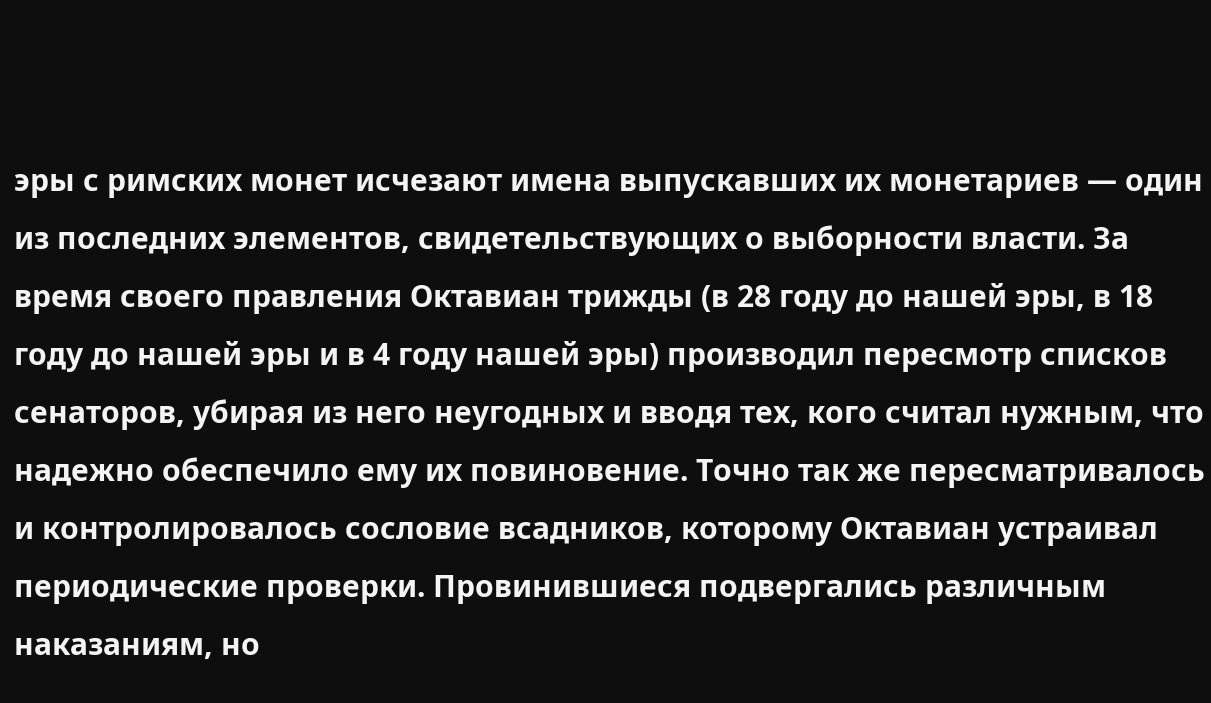эры с римских монет исчезают имена выпускавших их монетариев — один из последних элементов, свидетельствующих о выборности власти. За время своего правления Октавиан трижды (в 28 году до нашей эры, в 18 году до нашей эры и в 4 году нашей эры) производил пересмотр списков сенаторов, убирая из него неугодных и вводя тех, кого считал нужным, что надежно обеспечило ему их повиновение. Точно так же пересматривалось и контролировалось сословие всадников, которому Октавиан устраивал периодические проверки. Провинившиеся подвергались различным наказаниям, но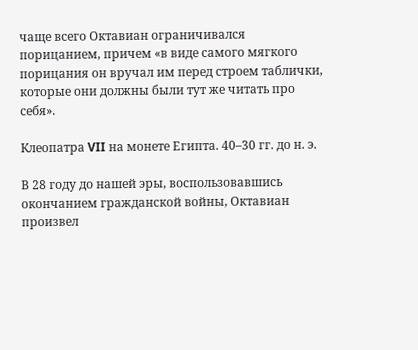чаще всего Октавиан ограничивался порицанием, причем «в виде самого мягкого порицания он вручал им перед строем таблички, которые они должны были тут же читать про себя».

Клеопатра VII на монете Египта. 40–30 гг. до н. э.

В 28 году до нашей эры, воспользовавшись окончанием гражданской войны, Октавиан произвел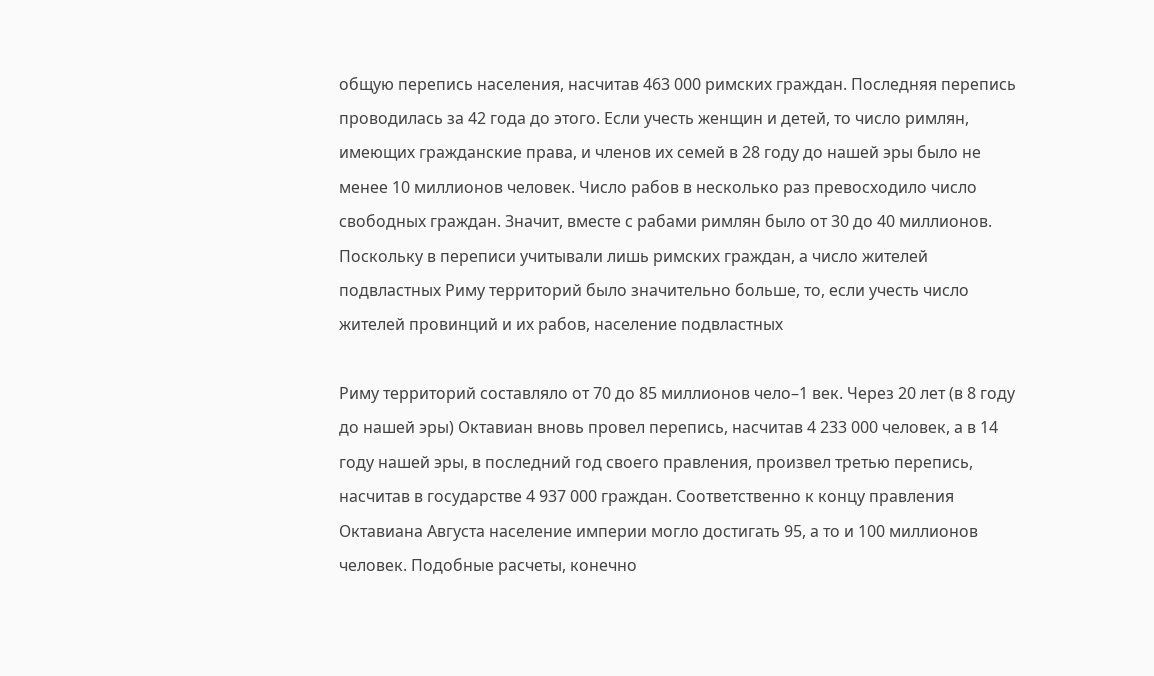общую перепись населения, насчитав 463 000 римских граждан. Последняя перепись проводилась за 42 года до этого. Если учесть женщин и детей, то число римлян, имеющих гражданские права, и членов их семей в 28 году до нашей эры было не менее 10 миллионов человек. Число рабов в несколько раз превосходило число свободных граждан. Значит, вместе с рабами римлян было от 30 до 40 миллионов. Поскольку в переписи учитывали лишь римских граждан, а число жителей подвластных Риму территорий было значительно больше, то, если учесть число жителей провинций и их рабов, население подвластных

Риму территорий составляло от 70 до 85 миллионов чело–1 век. Через 20 лет (в 8 году до нашей эры) Октавиан вновь провел перепись, насчитав 4 233 000 человек, а в 14 году нашей эры, в последний год своего правления, произвел третью перепись, насчитав в государстве 4 937 000 граждан. Соответственно к концу правления Октавиана Августа население империи могло достигать 95, а то и 100 миллионов человек. Подобные расчеты, конечно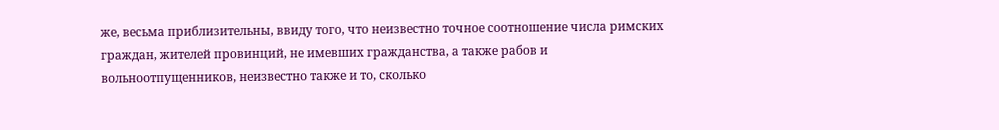же, весьма приблизительны, ввиду того, что неизвестно точное соотношение числа римских граждан, жителей провинций, не имевших гражданства, а также рабов и вольноотпущенников, неизвестно также и то, сколько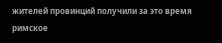жителей провинций получили за это время римское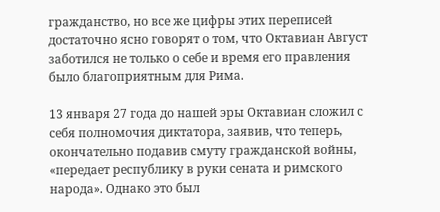гражданство, но все же цифры этих переписей достаточно ясно говорят о том, что Октавиан Август заботился не только о себе и время его правления было благоприятным для Рима.

13 января 27 года до нашей эры Октавиан сложил с себя полномочия диктатора, заявив, что теперь, окончательно подавив смуту гражданской войны, «передает республику в руки сената и римского народа». Однако это был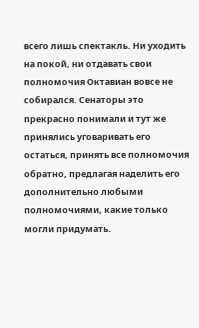всего лишь спектакль. Ни уходить на покой, ни отдавать свои полномочия Октавиан вовсе не собирался. Сенаторы это прекрасно понимали и тут же принялись уговаривать его остаться, принять все полномочия обратно, предлагая наделить его дополнительно любыми полномочиями, какие только могли придумать.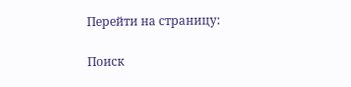Перейти на страницу:

Поиск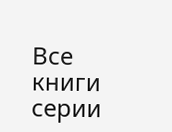Все книги серии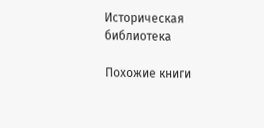Историческая библиотека

Похожие книги